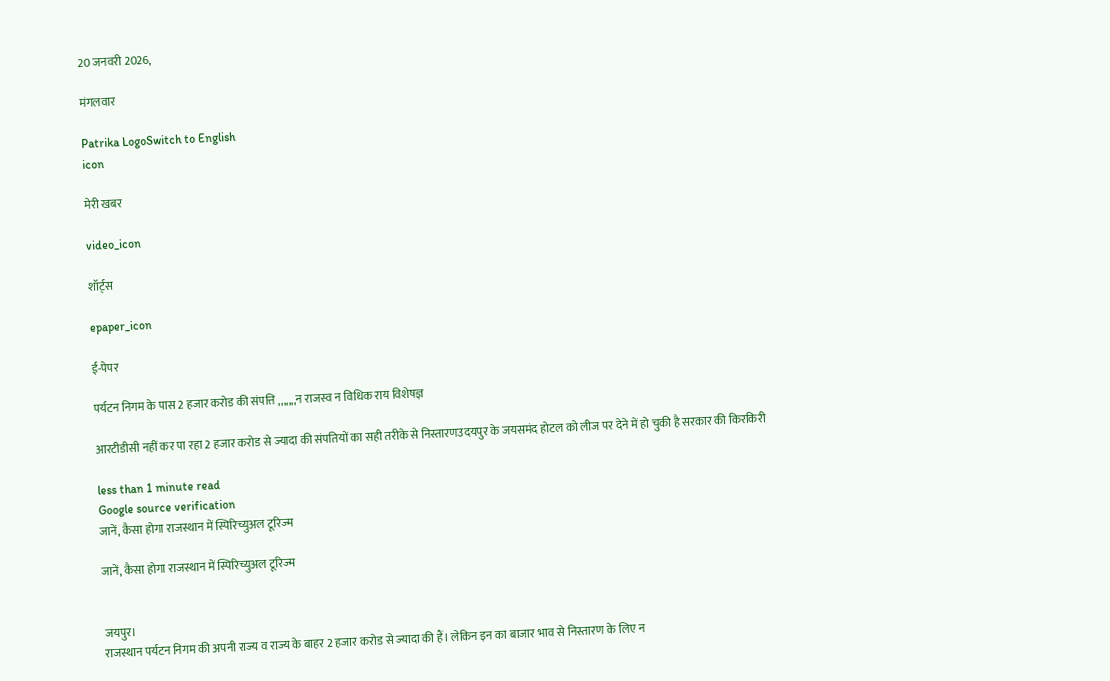20 जनवरी 2026,

मंगलवार

Patrika LogoSwitch to English
icon

मेरी खबर

video_icon

शॉर्ट्स

epaper_icon

ई-पेपर

पर्यटन निगम के पास 2 हजार करोड की संपत्ति ,,,,,,,न राजस्व न विधिक राय विशेषज्ञ

आरटीडीसी नहीं कर पा रहा 2 हजार करोड से ज्यादा की संपतियों का सही तरीके से निस्तारणउदयपुर के जयसमंद होटल को लीज पर देने में हो चुकी है सरकार की किरकिरी

less than 1 minute read
Google source verification
जानें, कैसा होगा राजस्थान में स्पिरिच्युअल टूरिज्म

जानें, कैसा होगा राजस्थान में स्पिरिच्युअल टूरिज्म


जयपुर।
राजस्थान पर्यटन निगम की अपनी राज्य व राज्य के बाहर 2 हजार करोड से ज्यादा की हैं। लेकिन इन का बाजार भाव से निस्तारण के लिए न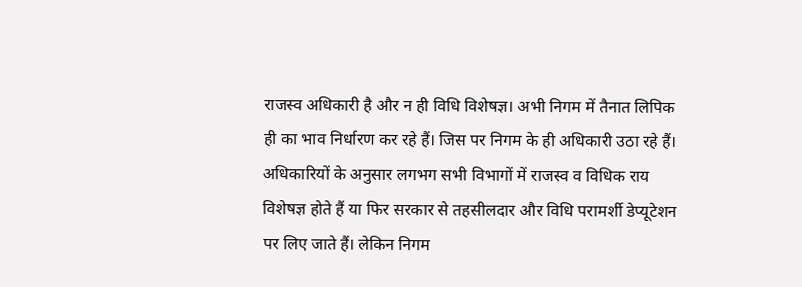राजस्व अधिकारी है और न ही विधि विशेषज्ञ। अभी निगम में तैनात लिपिक ही का भाव निर्धारण कर रहे हैं। जिस पर निगम के ही अधिकारी उठा रहे हैं। अधिकारियों के अनुसार लगभग सभी विभागों में राजस्व व विधिक राय विशेषज्ञ होते हैं या फिर सरकार से तहसीलदार और विधि परामर्शी डेप्यूटेशन पर लिए जाते हैं। लेकिन निगम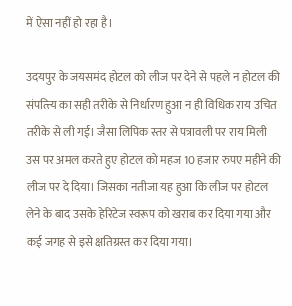में ऐसा नहीं हो रहा है।

उदयपुर के जयसमंद होटल को लीज पर देने से पहले न होटल की संपत्त्त्यि का सही तरीके से निर्धारण हुआ न ही विधिक राय उचित तरीके से ली गई। जैसा लिपिक स्तर से पत्रावली पर राय मिली उस पर अमल करते हुए होटल को महज 10 हजार रुपए महीने की लीज पर दे दिया। जिसका नतीजा यह हुआ कि लीज पर होटल लेने के बाद उसके हेरिटेज स्वरूप को खराब कर दिया गया और कई जगह से इसे क्षतिग्रस्त कर दिया गया।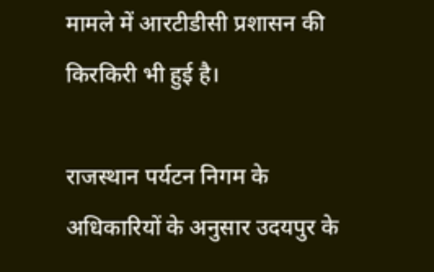मामले में आरटीडीसी प्रशासन की किरकिरी भी हुई है।

राजस्थान पर्यटन निगम के अधिकारियों के अनुसार उदयपुर के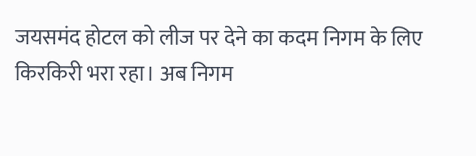जयसमंद होटल को लीज पर देने का कदम निगम के लिए किरकिरी भरा रहा। अब निगम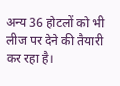अन्य 36 होटलों को भी लीज पर देने की तैयारी कर रहा है।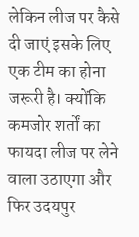लेकिन लीज पर कैसे दी जाएं इसके लिए एक टीम का होना जरूरी है। क्योंकि कमजोर शर्तों का फायदा लीज पर लेने वाला उठाएगा और फिर उदयपुर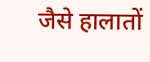जैसे हालातों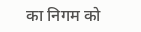का निगम को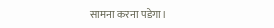सामना करना पडेगा।